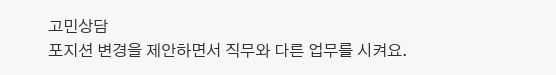고민상담
포지션 변경을 제안하면서 직무와 다른 업무를 시켜요.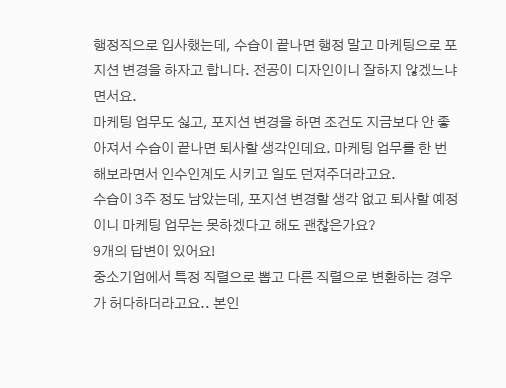행정직으로 입사했는데, 수습이 끝나면 행정 말고 마케팅으로 포지션 변경을 하자고 합니다. 전공이 디자인이니 잘하지 않겠느냐면서요.
마케팅 업무도 싫고, 포지션 변경을 하면 조건도 지금보다 안 좋아져서 수습이 끝나면 퇴사할 생각인데요. 마케팅 업무를 한 번 해보라면서 인수인계도 시키고 일도 던져주더라고요.
수습이 3주 정도 남았는데, 포지션 변경할 생각 없고 퇴사할 예정이니 마케팅 업무는 못하겠다고 해도 괜찮은가요?
9개의 답변이 있어요!
중소기업에서 특정 직렬으로 뽑고 다른 직렬으로 변환하는 경우가 허다하더라고요.. 본인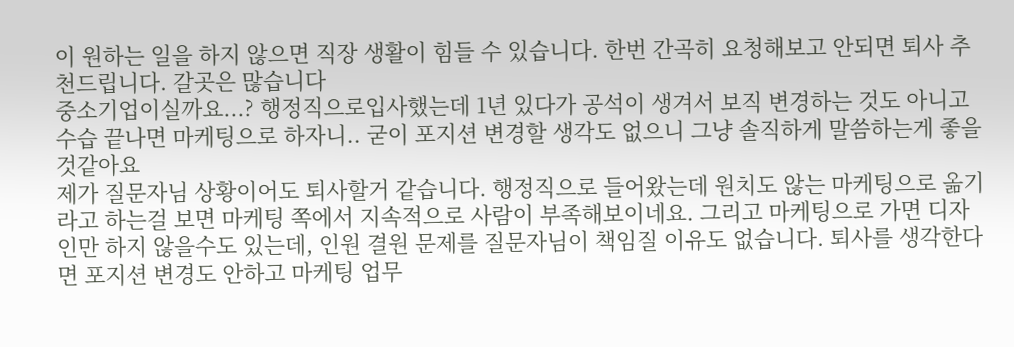이 원하는 일을 하지 않으면 직장 생활이 힘들 수 있습니다. 한번 간곡히 요청해보고 안되면 퇴사 추천드립니다. 갈곳은 많습니다
중소기업이실까요...? 행정직으로입사했는데 1년 있다가 공석이 생겨서 보직 변경하는 것도 아니고 수습 끝나면 마케팅으로 하자니.. 굳이 포지션 변경할 생각도 없으니 그냥 솔직하게 말씀하는게 좋을것같아요
제가 질문자님 상황이어도 퇴사할거 같습니다. 행정직으로 들어왔는데 원치도 않는 마케팅으로 옮기라고 하는걸 보면 마케팅 쪽에서 지속적으로 사람이 부족해보이네요. 그리고 마케팅으로 가면 디자인만 하지 않을수도 있는데, 인원 결원 문제를 질문자님이 책임질 이유도 없습니다. 퇴사를 생각한다면 포지션 변경도 안하고 마케팅 업무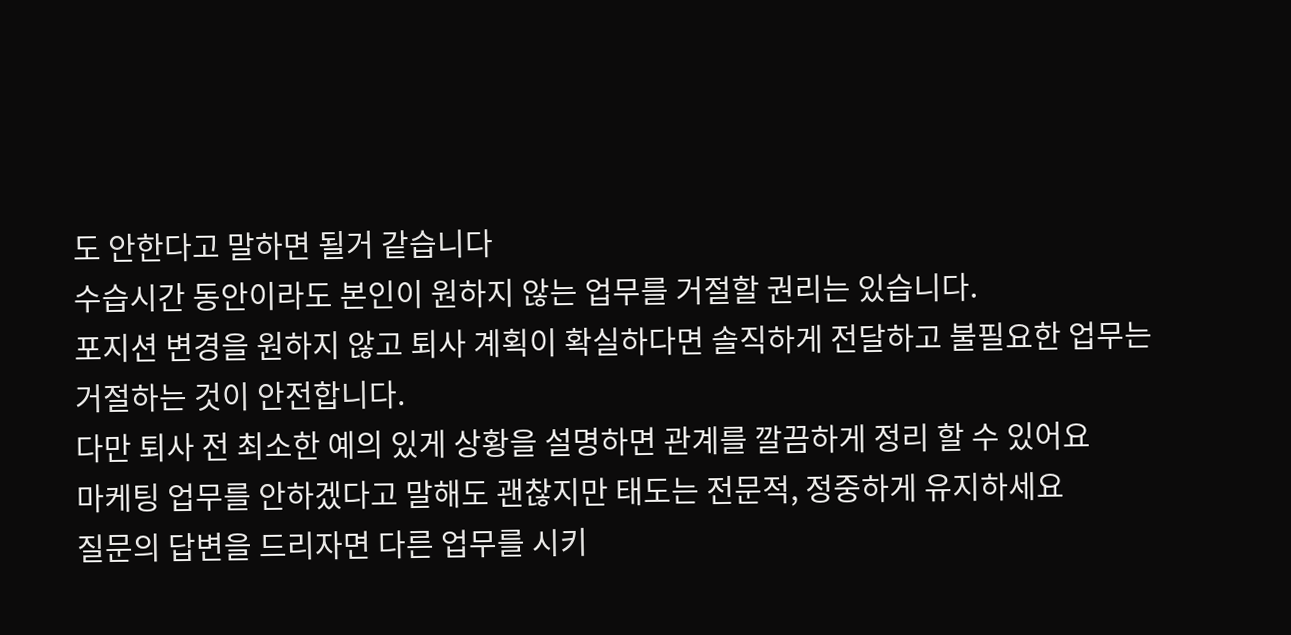도 안한다고 말하면 될거 같습니다
수습시간 동안이라도 본인이 원하지 않는 업무를 거절할 권리는 있습니다.
포지션 변경을 원하지 않고 퇴사 계획이 확실하다면 솔직하게 전달하고 불필요한 업무는 거절하는 것이 안전합니다.
다만 퇴사 전 최소한 예의 있게 상황을 설명하면 관계를 깔끔하게 정리 할 수 있어요
마케팅 업무를 안하겠다고 말해도 괜찮지만 태도는 전문적, 정중하게 유지하세요
질문의 답변을 드리자면 다른 업무를 시키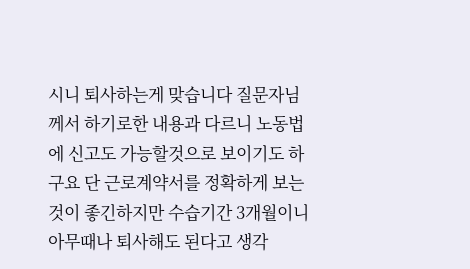시니 퇴사하는게 맞습니다 질문자님께서 하기로한 내용과 다르니 노동법에 신고도 가능할것으로 보이기도 하구요 단 근로계약서를 정확하게 보는것이 좋긴하지만 수습기간 3개월이니 아무때나 퇴사해도 된다고 생각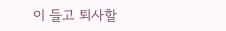이 들고 퇴사할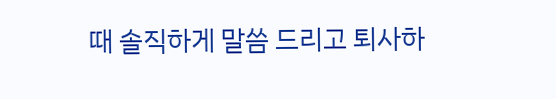때 솔직하게 말씀 드리고 퇴사하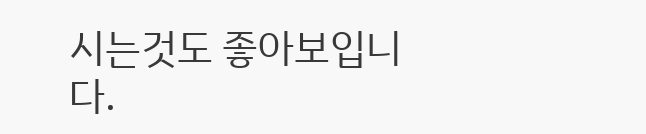시는것도 좋아보입니다.